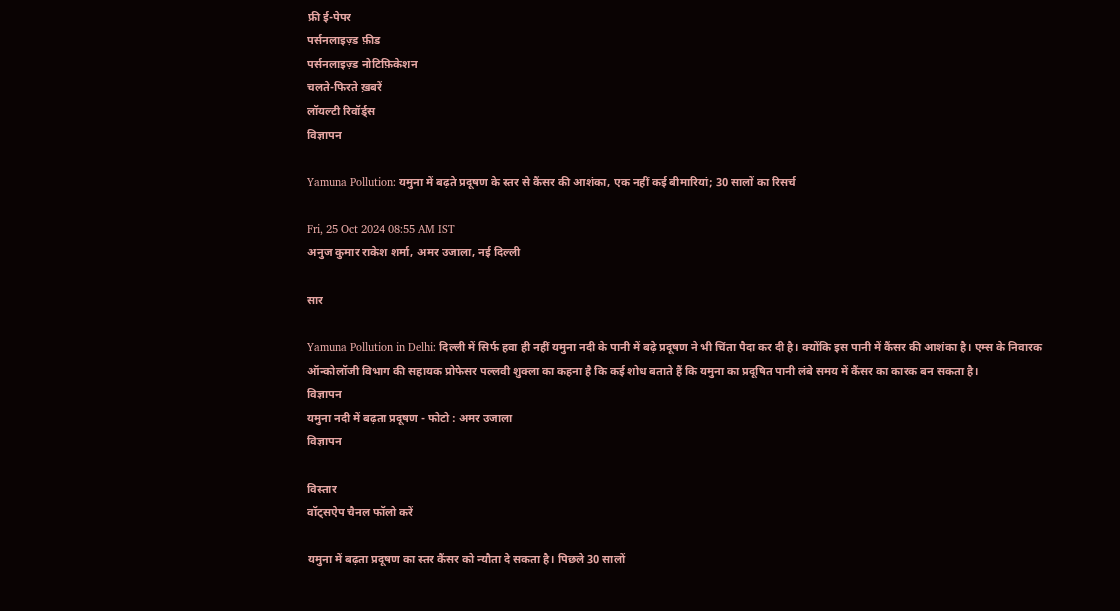फ्री ई-पेपर
पर्सनलाइज़्ड फ़ीड
पर्सनलाइज़्ड नोटिफ़िकेशन
चलते-फिरते ख़बरें
लॉयल्टी रिवॉर्ड्स
विज्ञापन

Yamuna Pollution: यमुना में बढ़ते प्रदूषण के स्तर से कैंसर की आशंका, एक नहीं कई बीमारियां; 30 सालों का रिसर्च

Fri, 25 Oct 2024 08:55 AM IST
अनुज कुमार राकेश शर्मा, अमर उजाला, नई दिल्ली

सार

Yamuna Pollution in Delhi: दिल्ली में सिर्फ हवा ही नहीं यमुना नदी के पानी में बढ़े प्रदूषण ने भी चिंता पैदा कर दी है। क्योंकि इस पानी में कैंसर की आशंका है। एम्स के निवारक ऑन्कोलॉजी विभाग की सहायक प्रोफेसर पल्लवी शुक्ला का कहना है कि कई शोध बताते हैं कि यमुना का प्रदूषित पानी लंबे समय में कैंसर का कारक बन सकता है।
विज्ञापन
यमुना नदी में बढ़ता प्रदूषण - फोटो : अमर उजाला
विज्ञापन

विस्तार
वॉट्सऐप चैनल फॉलो करें

यमुना में बढ़ता प्रदूषण का स्तर कैंसर को न्यौता दे सकता है। पिछले 30 सालों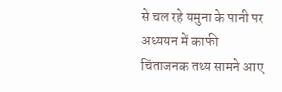से चल रहे यमुना के पानी पर अध्ययन में काफी चिंताजनक तथ्य सामने आए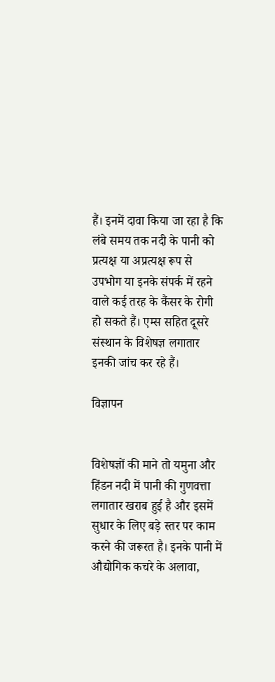हैं। इनमें दावा किया जा रहा है कि लंबे समय तक नदी के पानी को प्रत्यक्ष या अप्रत्यक्ष रूप से उपभोग या इनके संपर्क में रहने वाले कई तरह के कैंसर के रोगी हो सकते हैं। एम्स सहित दूसरे संस्थान के विशेषज्ञ लगातार इनकी जांच कर रहे हैं।

विज्ञापन


विशेषज्ञों की माने तो यमुना और हिंडन नदी में पानी की गुणवत्ता लगातार खराब हुई है और इसमें सुधार के लिए बड़े स्तर पर काम करने की जरूरत है। इनके पानी में औद्योगिक कचरे के अलावा,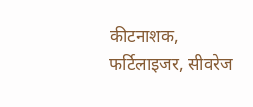कीटनाशक, फर्टिलाइजर, सीवरेज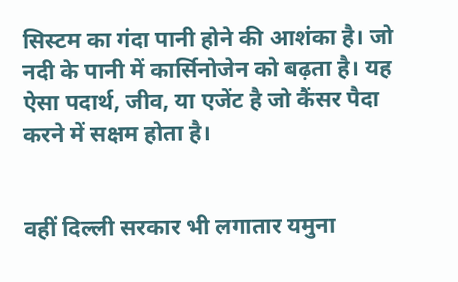सिस्टम का गंदा पानी होने की आशंका है। जो नदी के पानी में कार्सिनोजेन को बढ़ता है। यह ऐसा पदार्थ, जीव, या एजेंट है जो कैंसर पैदा करने में सक्षम होता है।


वहीं दिल्ली सरकार भी लगातार यमुना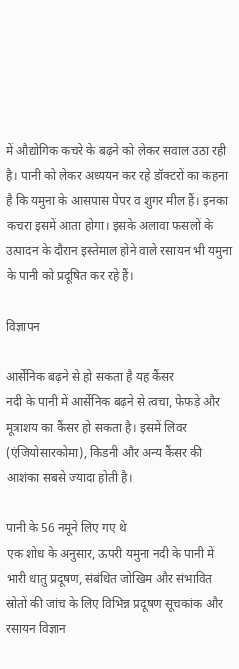में औद्योगिक कचरे के बढ़ने को लेकर सवाल उठा रही है। पानी को लेकर अध्ययन कर रहे डॉक्टरों का कहना है कि यमुना के आसपास पेपर व शुगर मील हैं। इनका कचरा इसमें आता होगा। इसके अलावा फसलों के उत्पादन के दौरान इस्तेमाल होने वाले रसायन भी यमुना के पानी को प्रदूषित कर रहे हैं।

विज्ञापन

आर्सेनिक बढ़ने से हो सकता है यह कैंसर
नदी के पानी में आर्सेनिक बढ़ने से त्वचा, फेफड़े और मूत्राशय का कैंसर हो सकता है। इसमें लिवर (एंजियोसारकोमा), किडनी और अन्य कैंसर की आशंका सबसे ज्यादा होती है।

पानी के 56 नमूने लिए गए थे
एक शोध के अनुसार, ऊपरी यमुना नदी के पानी में भारी धातु प्रदूषण, संबंधित जोखिम और संभावित स्रोतों की जांच के लिए विभिन्न प्रदूषण सूचकांक और रसायन विज्ञान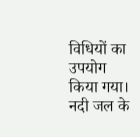विधियों का उपयोग किया गया। नदी जल के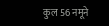कुल 56 नमूने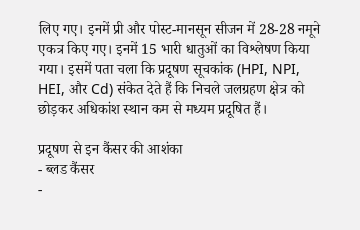लिए गए। इनमें प्री और पोस्ट-मानसून सीजन में 28-28 नमूने एकत्र किए गए। इनमें 15 भारी धातुओं का विश्लेषण किया गया। इसमें पता चला कि प्रदूषण सूचकांक (HPI, NPI, HEI, और Cd) संकेत देते हैं कि निचले जलग्रहण क्षेत्र को छोड़कर अधिकांश स्थान कम से मध्यम प्रदूषित हैं।

प्रदूषण से इन कैंसर की आशंका
- ब्लड कैंसर
-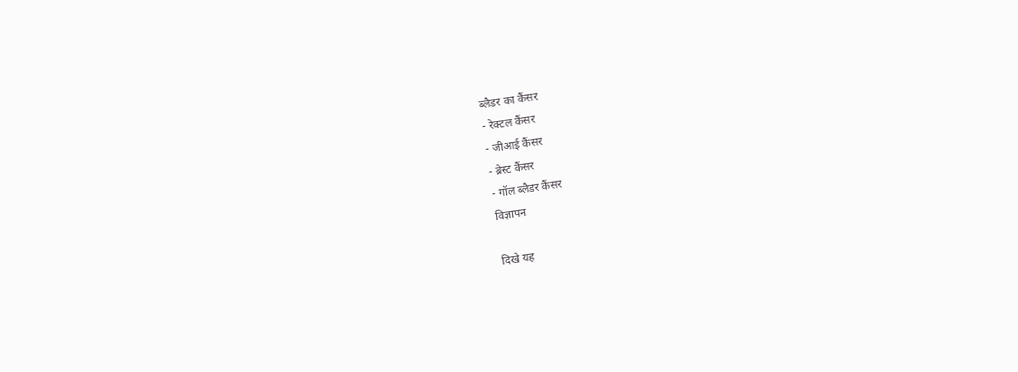ब्लैडर का कैंसर
- रेक्टल कैंसर
- जीआई कैंसर
- ब्रेस्ट कैंसर
- गॉल ब्लैडर कैंसर
विज्ञापन

दिखे यह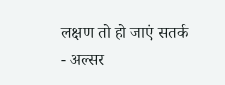लक्षण तो हो जाएं सतर्क
- अल्सर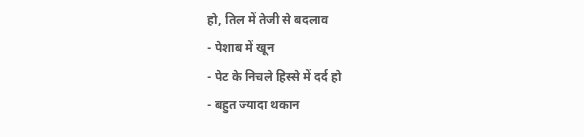हो, तिल में तेजी से बदलाव
- पेशाब में खून
- पेट के निचले हिस्से में दर्द हो
- बहुत ज्यादा थकान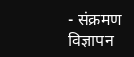- संक्रमण
विज्ञापन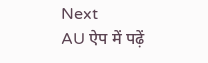Next
AU ऐप में पढ़ें